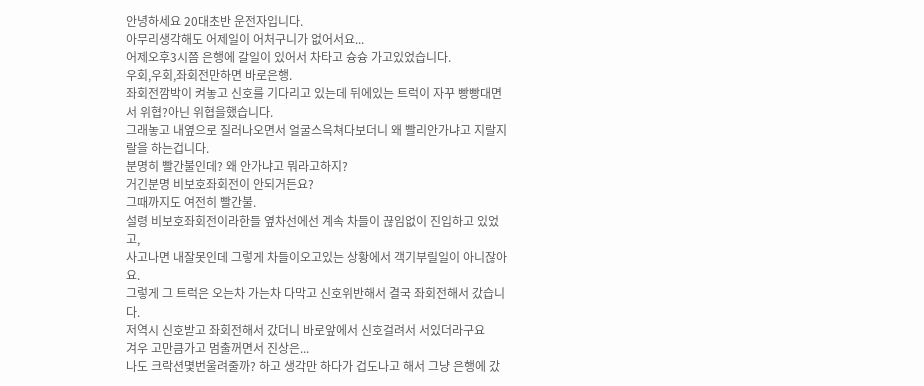안녕하세요 20대초반 운전자입니다.
아무리생각해도 어제일이 어처구니가 없어서요...
어제오후3시쯤 은행에 갈일이 있어서 차타고 슝슝 가고있었습니다.
우회,우회,좌회전만하면 바로은행.
좌회전깜박이 켜놓고 신호를 기다리고 있는데 뒤에있는 트럭이 자꾸 빵빵대면서 위협?아닌 위협을했습니다.
그래놓고 내옆으로 질러나오면서 얼굴스윽쳐다보더니 왜 빨리안가냐고 지랄지랄을 하는겁니다.
분명히 빨간불인데? 왜 안가냐고 뭐라고하지?
거긴분명 비보호좌회전이 안되거든요?
그때까지도 여전히 빨간불.
설령 비보호좌회전이라한들 옆차선에선 계속 차들이 끊임없이 진입하고 있었고,
사고나면 내잘못인데 그렇게 차들이오고있는 상황에서 객기부릴일이 아니잖아요.
그렇게 그 트럭은 오는차 가는차 다막고 신호위반해서 결국 좌회전해서 갔습니다.
저역시 신호받고 좌회전해서 갔더니 바로앞에서 신호걸려서 서있더라구요
겨우 고만큼가고 멈출꺼면서 진상은...
나도 크락션몇번울려줄까? 하고 생각만 하다가 겁도나고 해서 그냥 은행에 갔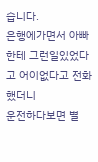습니다.
은행에가면서 아빠한테 그런일있었다고 어이없다고 전화했더니
운전하다보면 별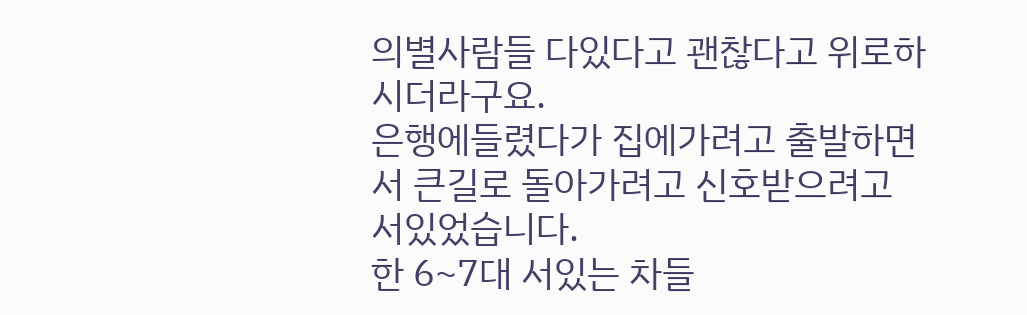의별사람들 다있다고 괜찮다고 위로하시더라구요.
은행에들렸다가 집에가려고 출발하면서 큰길로 돌아가려고 신호받으려고 서있었습니다.
한 6~7대 서있는 차들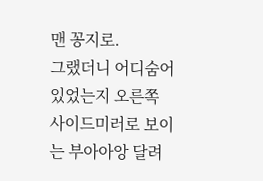맨 꽁지로.
그랬더니 어디숨어있었는지 오른쪽 사이드미러로 보이는 부아아앙 달려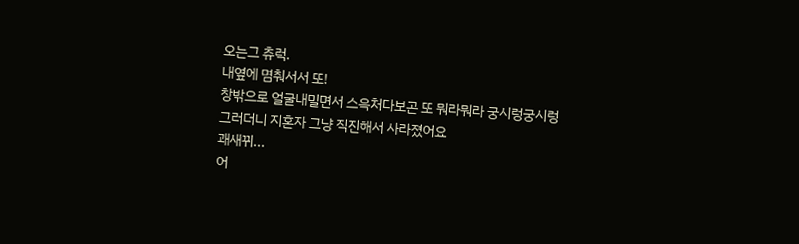오는그 츄럭.
내옆에 몀춰서서 또!
창밖으로 얼굴내밀면서 스윽처다보곤 또 뭐라뭐라 궁시렁궁시렁
그러더니 지혼자 그냥 직진해서 사라졌어요
괘새뀌...
어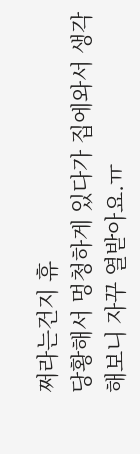쩌라는건지 휴
당황해서 멍청하게 있다가 집에와서 생각해보니 자꾸 열받아요.ㅠ